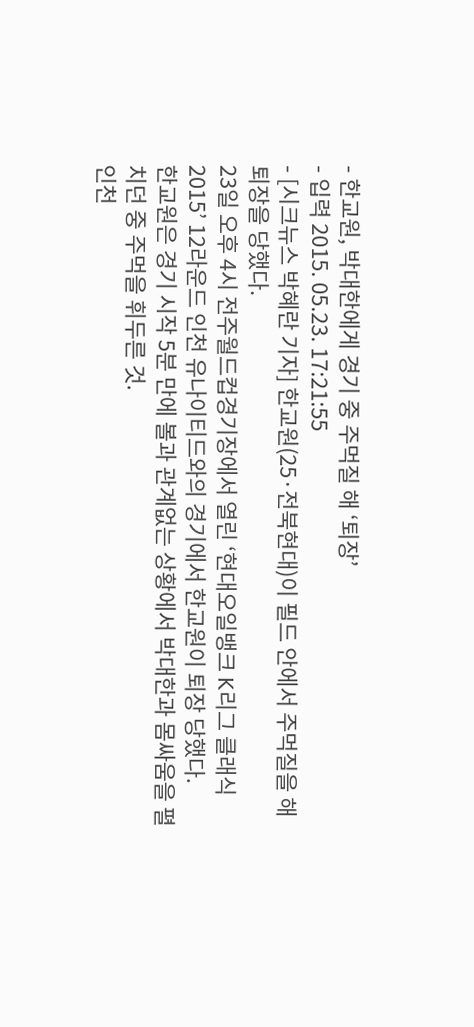- 한교원, 박대한에게 경기 중 주먹질 해 ‘퇴장’
- 입력 2015. 05.23. 17:21:55
- [시크뉴스 박혜란 기자] 한교원(25·전북현대)이 필드 안에서 주먹질을 해 퇴장을 당했다.
23일 오후 4시 전주월드컵경기장에서 열린 ‘현대오일뱅크 K리그 클래식 2015’ 12라운드 인천 유나이티드와의 경기에서 한교원이 퇴장 당했다.
한교원은 경기 시작 5분 만에 볼과 관계없는 상황에서 박대한과 몸싸움을 펼치던 중 주먹을 휘두른 것.
인천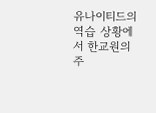유나이티드의 역습 상황에서 한교원의 주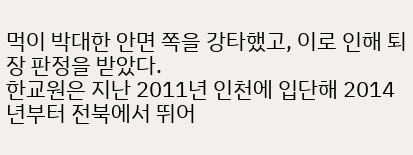먹이 박대한 안면 쪽을 강타했고, 이로 인해 퇴장 판정을 받았다.
한교원은 지난 2011년 인천에 입단해 2014년부터 전북에서 뛰어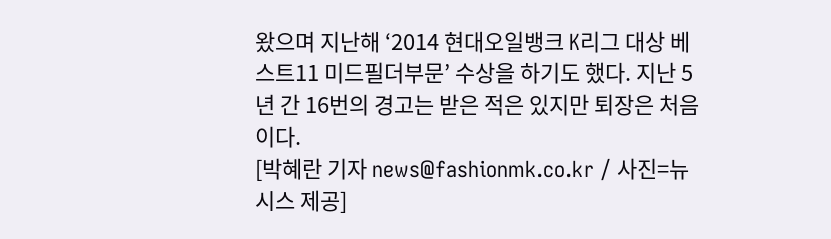왔으며 지난해 ‘2014 현대오일뱅크 K리그 대상 베스트11 미드필더부문’ 수상을 하기도 했다. 지난 5년 간 16번의 경고는 받은 적은 있지만 퇴장은 처음이다.
[박혜란 기자 news@fashionmk.co.kr / 사진=뉴시스 제공]